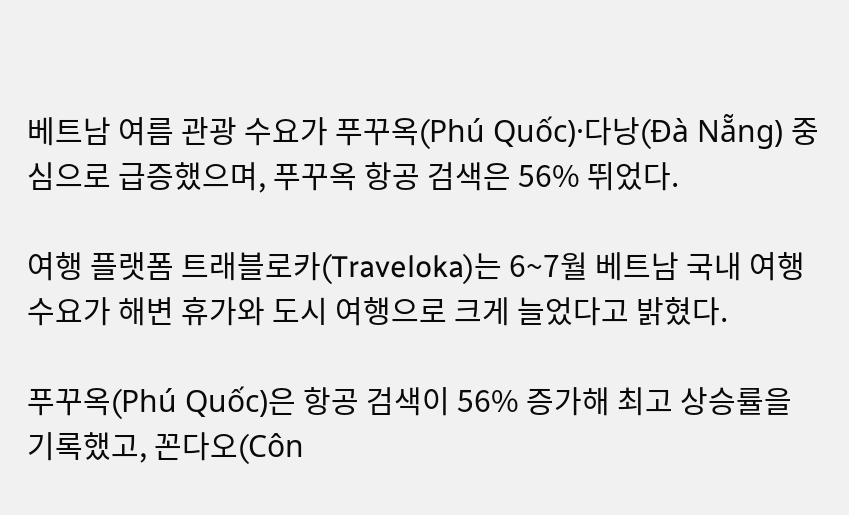베트남 여름 관광 수요가 푸꾸옥(Phú Quốc)·다낭(Đà Nẵng) 중심으로 급증했으며, 푸꾸옥 항공 검색은 56% 뛰었다.

여행 플랫폼 트래블로카(Traveloka)는 6~7월 베트남 국내 여행 수요가 해변 휴가와 도시 여행으로 크게 늘었다고 밝혔다.

푸꾸옥(Phú Quốc)은 항공 검색이 56% 증가해 최고 상승률을 기록했고, 꼰다오(Côn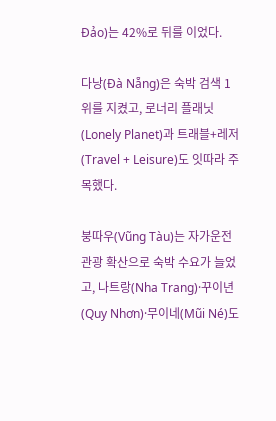Đảo)는 42%로 뒤를 이었다.

다낭(Đà Nẵng)은 숙박 검색 1위를 지켰고, 로너리 플래닛(Lonely Planet)과 트래블+레저(Travel + Leisure)도 잇따라 주목했다.

붕따우(Vũng Tàu)는 자가운전 관광 확산으로 숙박 수요가 늘었고, 나트랑(Nha Trang)·꾸이년(Quy Nhơn)·무이네(Mũi Né)도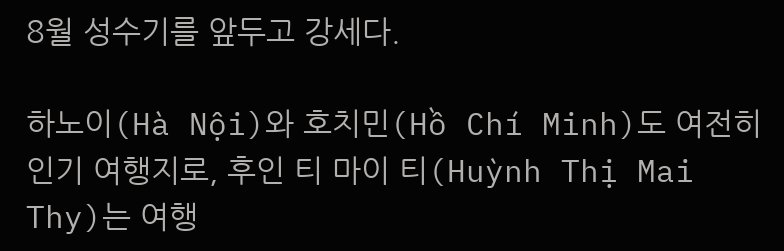8월 성수기를 앞두고 강세다.

하노이(Hà Nội)와 호치민(Hồ Chí Minh)도 여전히 인기 여행지로, 후인 티 마이 티(Huỳnh Thị Mai Thy)는 여행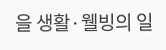을 생활·웰빙의 일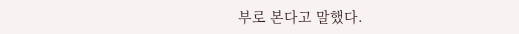부로 본다고 말했다.